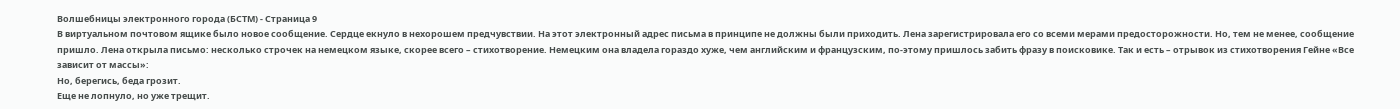Волшебницы электронного города (БСТМ) - Страница 9
В виртуальном почтовом ящике было новое сообщение. Сердце екнуло в нехорошем предчувствии. На этот электронный адрес письма в принципе не должны были приходить. Лена зарегистрировала его со всеми мерами предосторожности. Но, тем не менее, сообщение пришло. Лена открыла письмо: несколько строчек на немецком языке, скорее всего – стихотворение. Немецким она владела гораздо хуже, чем английским и французским, по-этому пришлось забить фразу в поисковике. Так и есть – отрывок из стихотворения Гейне «Все зависит от массы»:
Но, берегись, беда грозит.
Еще не лопнуло, но уже трещит.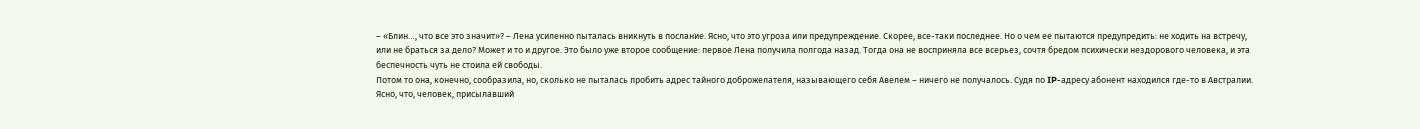– «Блин…, что все это значит»? – Лена усиленно пыталась вникнуть в послание. Ясно, что это угроза или предупреждение. Скорее, все-таки последнее. Но о чем ее пытаются предупредить: не ходить на встречу, или не браться за дело? Может и то и другое. Это было уже второе сообщение: первое Лена получила полгода назад. Тогда она не восприняла все всерьез, сочтя бредом психически нездорового человека, и эта беспечность чуть не стоила ей свободы.
Потом то она, конечно, сообразила, но, сколько не пыталась пробить адрес тайного доброжелателя, называющего себя Авелем – ничего не получалось. Судя по IP-адресу абонент находился где-то в Австралии. Ясно, что, человек, присылавший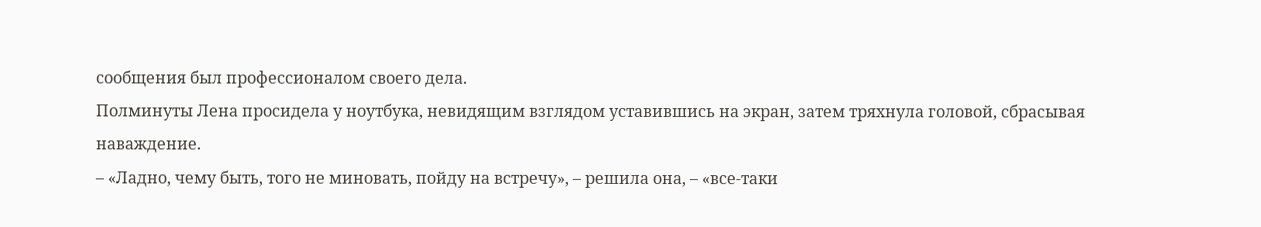сообщения был профессионалом своего дела.
Полминуты Лена просидела у ноутбука, невидящим взглядом уставившись на экран, затем тряхнула головой, сбрасывая наваждение.
– «Ладно, чему быть, того не миновать, пойду на встречу», – решила она, – «все-таки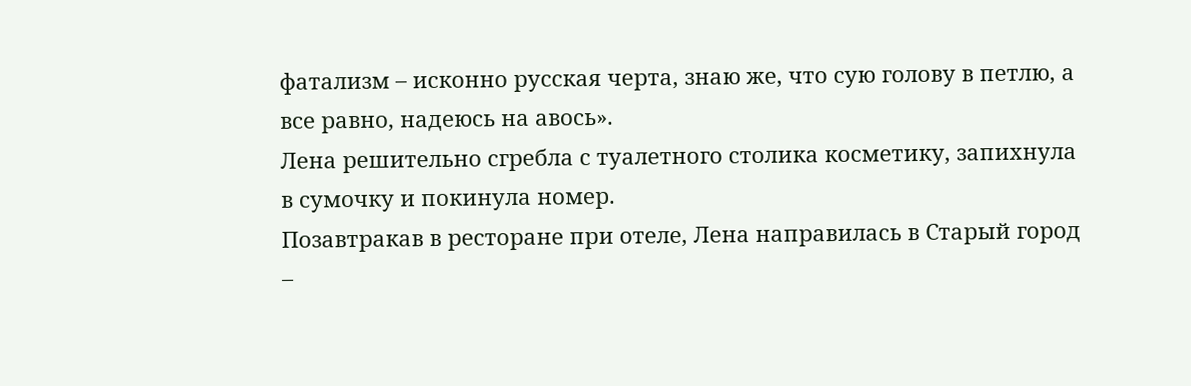фатализм – исконно русская черта, знаю же, что сую голову в петлю, а все равно, надеюсь на авось».
Лена решительно сгребла с туалетного столика косметику, запихнула в сумочку и покинула номер.
Позавтракав в ресторане при отеле, Лена направилась в Старый город –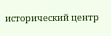исторический центр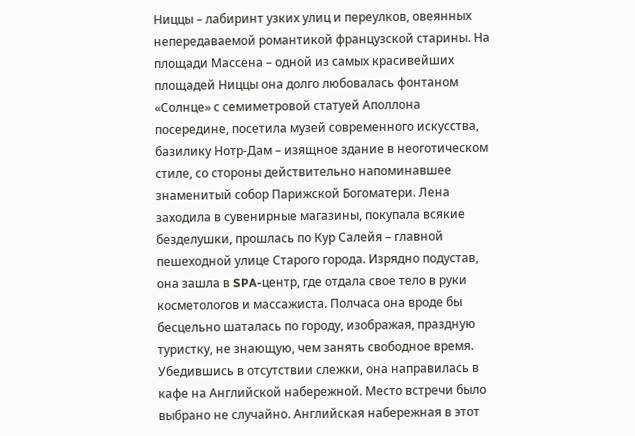Ниццы – лабиринт узких улиц и переулков, овеянных непередаваемой романтикой французской старины. На площади Массена – одной из самых красивейших площадей Ниццы она долго любовалась фонтаном «Солнце» с семиметровой статуей Аполлона посередине, посетила музей современного искусства, базилику Нотр-Дам – изящное здание в неоготическом стиле, со стороны действительно напоминавшее знаменитый собор Парижской Богоматери. Лена заходила в сувенирные магазины, покупала всякие безделушки, прошлась по Кур Салейя – главной пешеходной улице Старого города. Изрядно подустав, она зашла в SPA-центр, где отдала свое тело в руки косметологов и массажиста. Полчаса она вроде бы бесцельно шаталась по городу, изображая, праздную туристку, не знающую, чем занять свободное время. Убедившись в отсутствии слежки, она направилась в кафе на Английской набережной. Место встречи было выбрано не случайно. Английская набережная в этот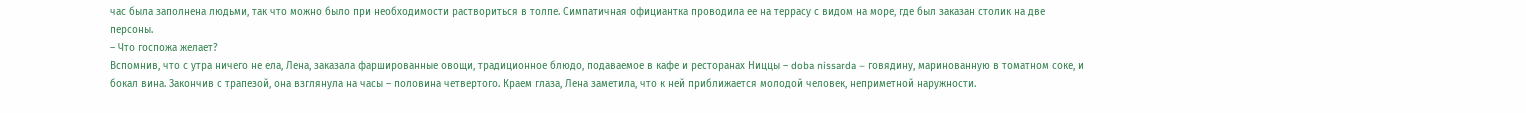час была заполнена людьми, так что можно было при необходимости раствориться в толпе. Симпатичная официантка проводила ее на террасу с видом на море, где был заказан столик на две персоны.
– Что госпожа желает?
Вспомнив, что с утра ничего не ела, Лена, заказала фаршированные овощи, традиционное блюдо, подаваемое в кафе и ресторанах Ниццы – doba nissarda – говядину, маринованную в томатном соке, и бокал вина. Закончив с трапезой, она взглянула на часы – половина четвертого. Краем глаза, Лена заметила, что к ней приближается молодой человек, неприметной наружности.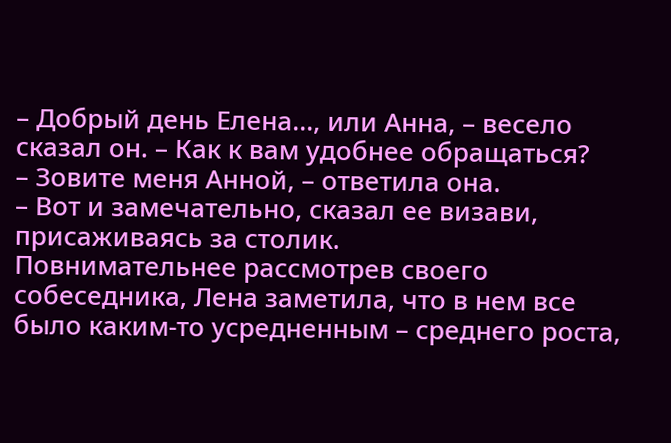– Добрый день Елена…, или Анна, – весело сказал он. – Как к вам удобнее обращаться?
– Зовите меня Анной, – ответила она.
– Вот и замечательно, сказал ее визави, присаживаясь за столик.
Повнимательнее рассмотрев своего собеседника, Лена заметила, что в нем все было каким-то усредненным – среднего роста,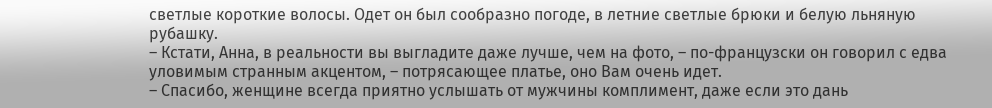светлые короткие волосы. Одет он был сообразно погоде, в летние светлые брюки и белую льняную рубашку.
– Кстати, Анна, в реальности вы выгладите даже лучше, чем на фото, – по-французски он говорил с едва уловимым странным акцентом, – потрясающее платье, оно Вам очень идет.
– Спасибо, женщине всегда приятно услышать от мужчины комплимент, даже если это дань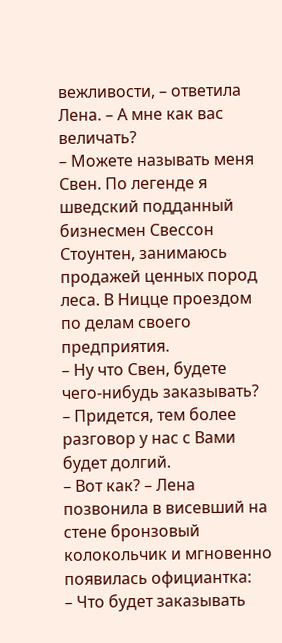вежливости, – ответила Лена. – А мне как вас величать?
– Можете называть меня Свен. По легенде я шведский подданный бизнесмен Свессон Стоунтен, занимаюсь продажей ценных пород леса. В Ницце проездом по делам своего предприятия.
– Ну что Свен, будете чего-нибудь заказывать?
– Придется, тем более разговор у нас с Вами будет долгий.
– Вот как? – Лена позвонила в висевший на стене бронзовый колокольчик и мгновенно появилась официантка:
– Что будет заказывать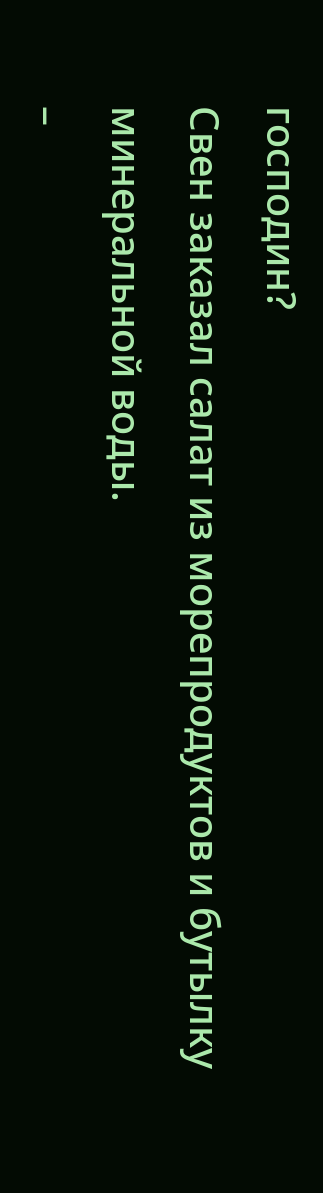господин?
Свен заказал салат из морепродуктов и бутылку минеральной воды.
–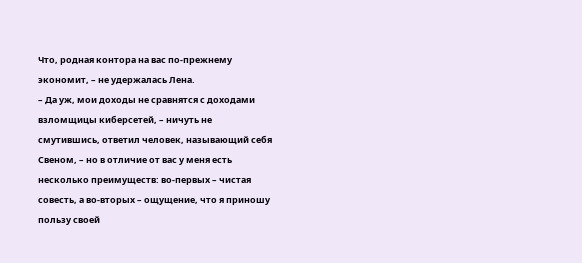Что, родная контора на вас по-прежнему экономит, – не удержалась Лена.
– Да уж, мои доходы не сравнятся с доходами взломщицы киберсетей, – ничуть не смутившись, ответил человек, называющий себя Свеном, – но в отличие от вас у меня есть несколько преимуществ: во-первых – чистая совесть, а во-вторых – ощущение, что я приношу пользу своей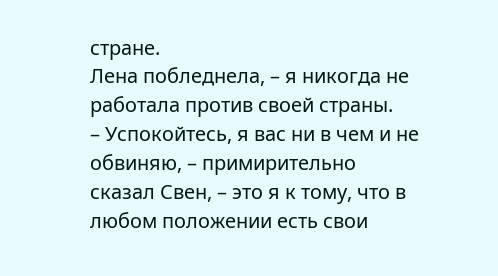стране.
Лена побледнела, – я никогда не работала против своей страны.
– Успокойтесь, я вас ни в чем и не обвиняю, – примирительно сказал Свен, – это я к тому, что в любом положении есть свои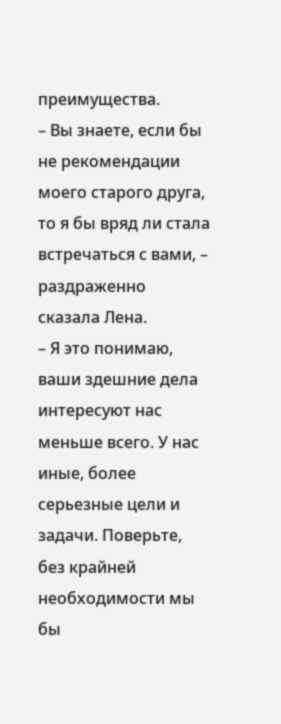преимущества.
– Вы знаете, если бы не рекомендации моего старого друга, то я бы вряд ли стала встречаться с вами, – раздраженно сказала Лена.
– Я это понимаю, ваши здешние дела интересуют нас меньше всего. У нас иные, более серьезные цели и задачи. Поверьте, без крайней необходимости мы бы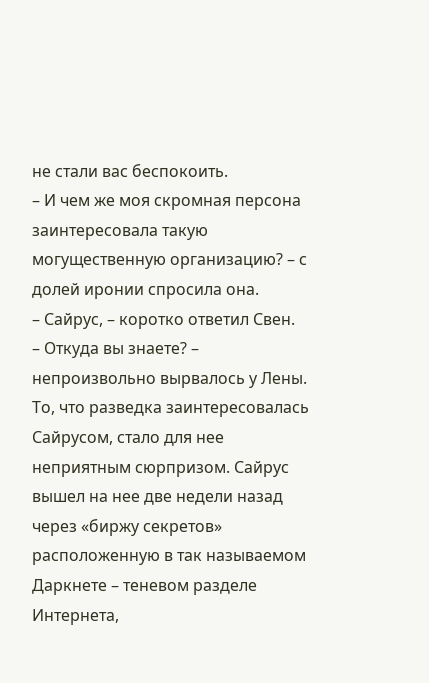не стали вас беспокоить.
– И чем же моя скромная персона заинтересовала такую могущественную организацию? – с долей иронии спросила она.
– Сайрус, – коротко ответил Свен.
– Откуда вы знаете? – непроизвольно вырвалось у Лены.
То, что разведка заинтересовалась Сайрусом, стало для нее неприятным сюрпризом. Сайрус вышел на нее две недели назад через «биржу секретов» расположенную в так называемом Даркнете – теневом разделе Интернета,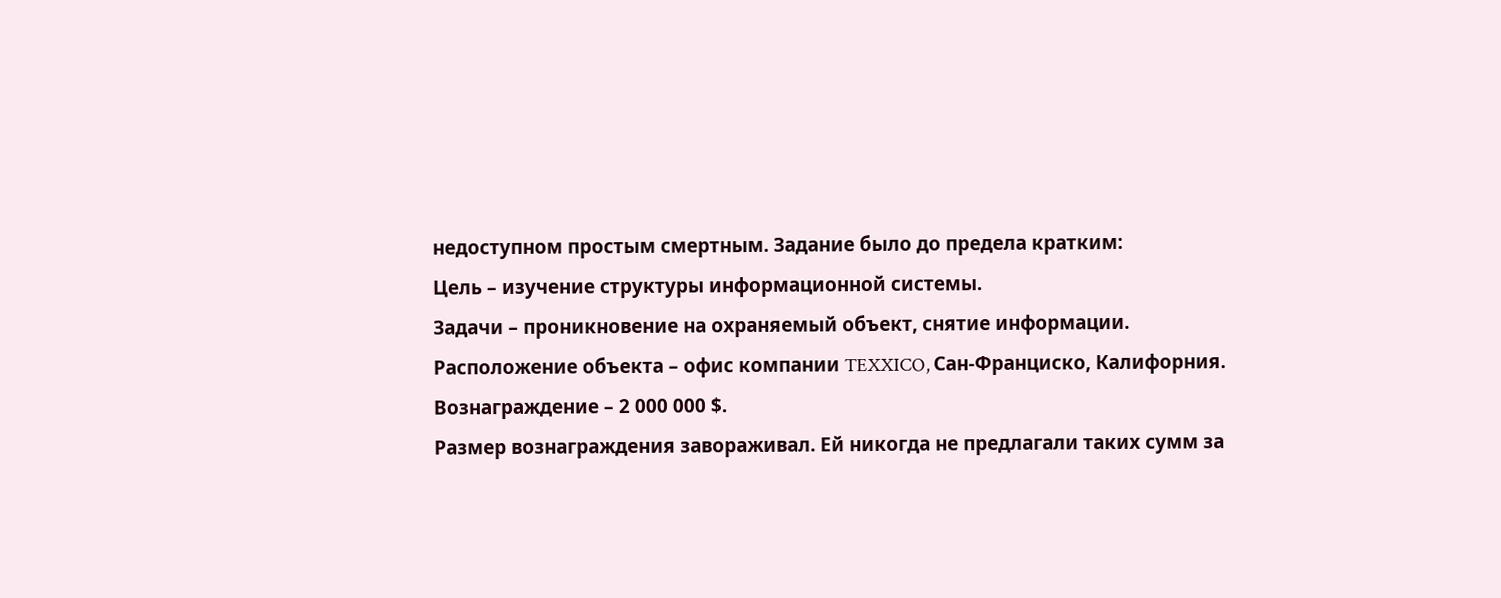недоступном простым смертным. Задание было до предела кратким:
Цель – изучение структуры информационной системы.
Задачи – проникновение на охраняемый объект, снятие информации.
Расположение объекта – офис компании TEXXICO, Сан-Франциско, Калифорния.
Вознаграждение – 2 000 000 $.
Размер вознаграждения завораживал. Ей никогда не предлагали таких сумм за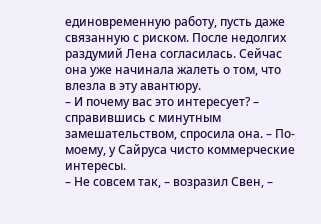единовременную работу, пусть даже связанную с риском. После недолгих раздумий Лена согласилась. Сейчас она уже начинала жалеть о том, что влезла в эту авантюру.
– И почему вас это интересует? – справившись с минутным замешательством, спросила она. – По-моему, у Сайруса чисто коммерческие интересы.
– Не совсем так, – возразил Свен, –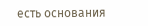есть основания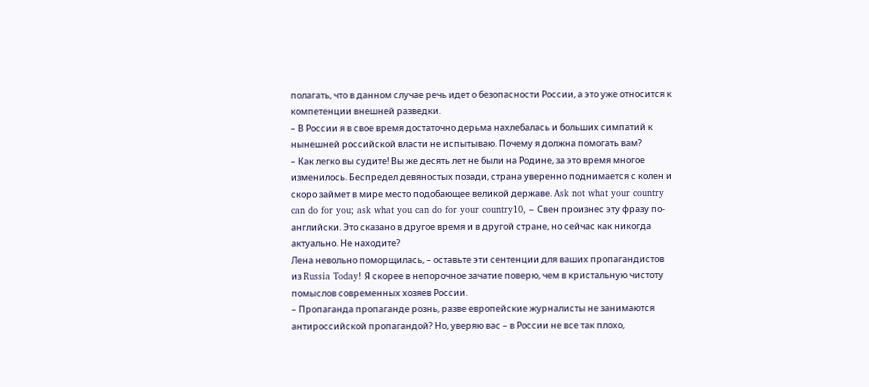полагать, что в данном случае речь идет о безопасности России, а это уже относится к компетенции внешней разведки.
– В России я в свое время достаточно дерьма нахлебалась и больших симпатий к нынешней российской власти не испытываю. Почему я должна помогать вам?
– Как легко вы судите! Вы же десять лет не были на Родине, за это время многое изменилось. Беспредел девяностых позади, страна уверенно поднимается с колен и скоро займет в мире место подобающее великой державе. Ask not what your country can do for you; ask what you can do for your country10, – Свен произнес эту фразу по-английски. Это сказано в другое время и в другой стране, но сейчас как никогда актуально. Не находите?
Лена невольно поморщилась, – оставьте эти сентенции для ваших пропагандистов из Russia Today! Я скорее в непорочное зачатие поверю, чем в кристальную чистоту помыслов современных хозяев России.
– Пропаганда пропаганде рознь, разве европейские журналисты не занимаются антироссийской пропагандой? Но, уверяю вас – в России не все так плохо,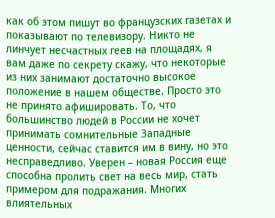как об этом пишут во французских газетах и показывают по телевизору. Никто не линчует несчастных геев на площадях, я вам даже по секрету скажу, что некоторые из них занимают достаточно высокое положение в нашем обществе. Просто это не принято афишировать. То, что большинство людей в России не хочет принимать сомнительные Западные ценности, сейчас ставится им в вину, но это несправедливо. Уверен – новая Россия еще способна пролить свет на весь мир, стать примером для подражания. Многих влиятельных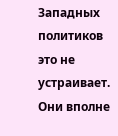Западных политиков это не устраивает. Они вполне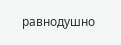равнодушно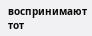воспринимают тот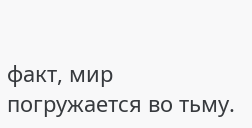факт, мир погружается во тьму.